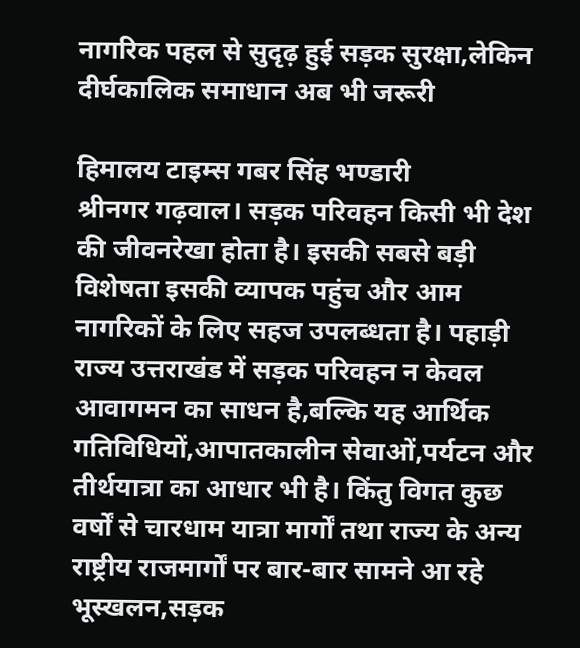नागरिक पहल से सुदृढ़ हुई सड़क सुरक्षा,लेकिन दीर्घकालिक समाधान अब भी जरूरी

हिमालय टाइम्स गबर सिंह भण्डारी
श्रीनगर गढ़वाल। सड़क परिवहन किसी भी देश की जीवनरेखा होता है। इसकी सबसे बड़ी विशेषता इसकी व्यापक पहुंच और आम नागरिकों के लिए सहज उपलब्धता है। पहाड़ी राज्य उत्तराखंड में सड़क परिवहन न केवल आवागमन का साधन है,बल्कि यह आर्थिक गतिविधियों,आपातकालीन सेवाओं,पर्यटन और तीर्थयात्रा का आधार भी है। किंतु विगत कुछ वर्षों से चारधाम यात्रा मार्गों तथा राज्य के अन्य राष्ट्रीय राजमार्गों पर बार-बार सामने आ रहे भूस्खलन,सड़क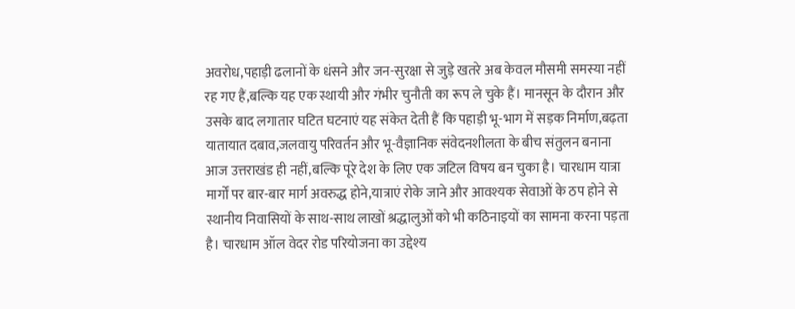अवरोध,पहाड़ी ढलानों के धंसने और जन-सुरक्षा से जुड़े खतरे अब केवल मौसमी समस्या नहीं रह गए हैं,बल्कि यह एक स्थायी और गंभीर चुनौती का रूप ले चुके हैं। मानसून के दौरान और उसके बाद लगातार घटित घटनाएं यह संकेत देती हैं कि पहाड़ी भू-भाग में सड़क निर्माण,बढ़ता यातायात दबाव,जलवायु परिवर्तन और भू-वैज्ञानिक संवेदनशीलता के बीच संतुलन बनाना आज उत्तराखंड ही नहीं,बल्कि पूरे देश के लिए एक जटिल विषय बन चुका है। चारधाम यात्रा मार्गों पर बार-बार मार्ग अवरुद्ध होने,यात्राएं रोके जाने और आवश्यक सेवाओं के ठप होने से स्थानीय निवासियों के साथ-साथ लाखों श्रद्धालुओं को भी कठिनाइयों का सामना करना पड़ता है। चारधाम ऑल वेदर रोड परियोजना का उद्देश्य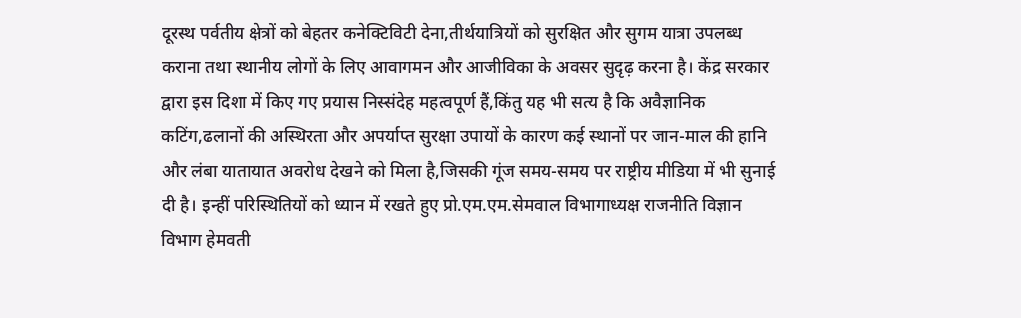दूरस्थ पर्वतीय क्षेत्रों को बेहतर कनेक्टिविटी देना,तीर्थयात्रियों को सुरक्षित और सुगम यात्रा उपलब्ध कराना तथा स्थानीय लोगों के लिए आवागमन और आजीविका के अवसर सुदृढ़ करना है। केंद्र सरकार द्वारा इस दिशा में किए गए प्रयास निस्संदेह महत्वपूर्ण हैं,किंतु यह भी सत्य है कि अवैज्ञानिक कटिंग,ढलानों की अस्थिरता और अपर्याप्त सुरक्षा उपायों के कारण कई स्थानों पर जान-माल की हानि और लंबा यातायात अवरोध देखने को मिला है,जिसकी गूंज समय-समय पर राष्ट्रीय मीडिया में भी सुनाई दी है। इन्हीं परिस्थितियों को ध्यान में रखते हुए प्रो.एम.एम.सेमवाल विभागाध्यक्ष राजनीति विज्ञान विभाग हेमवती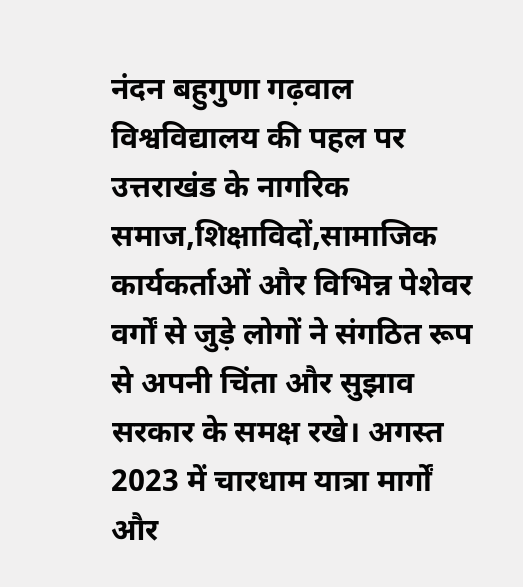नंदन बहुगुणा गढ़वाल विश्वविद्यालय की पहल पर उत्तराखंड के नागरिक समाज,शिक्षाविदों,सामाजिक कार्यकर्ताओं और विभिन्न पेशेवर वर्गों से जुड़े लोगों ने संगठित रूप से अपनी चिंता और सुझाव सरकार के समक्ष रखे। अगस्त 2023 में चारधाम यात्रा मार्गों और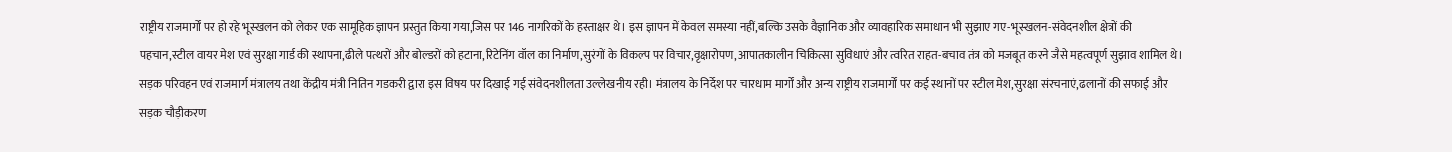राष्ट्रीय राजमार्गों पर हो रहे भूस्खलन को लेकर एक सामूहिक ज्ञापन प्रस्तुत किया गया,जिस पर 146 नागरिकों के हस्ताक्षर थे। इस ज्ञापन में केवल समस्या नहीं,बल्कि उसके वैज्ञानिक और व्यावहारिक समाधान भी सुझाए गए-भूस्खलन-संवेदनशील क्षेत्रों की पहचान,स्टील वायर मेश एवं सुरक्षा गार्ड की स्थापना,ढीले पत्थरों और बोल्डरों को हटाना,रिटेनिंग वॉल का निर्माण,सुरंगों के विकल्प पर विचार,वृक्षारोपण,आपातकालीन चिकित्सा सुविधाएं और त्वरित राहत-बचाव तंत्र को मजबूत करने जैसे महत्वपूर्ण सुझाव शामिल थे। सड़क परिवहन एवं राजमार्ग मंत्रालय तथा केंद्रीय मंत्री नितिन गडकरी द्वारा इस विषय पर दिखाई गई संवेदनशीलता उल्लेखनीय रही। मंत्रालय के निर्देश पर चारधाम मार्गों और अन्य राष्ट्रीय राजमार्गों पर कई स्थानों पर स्टील मेश,सुरक्षा संरचनाएं,ढलानों की सफाई और सड़क चौड़ीकरण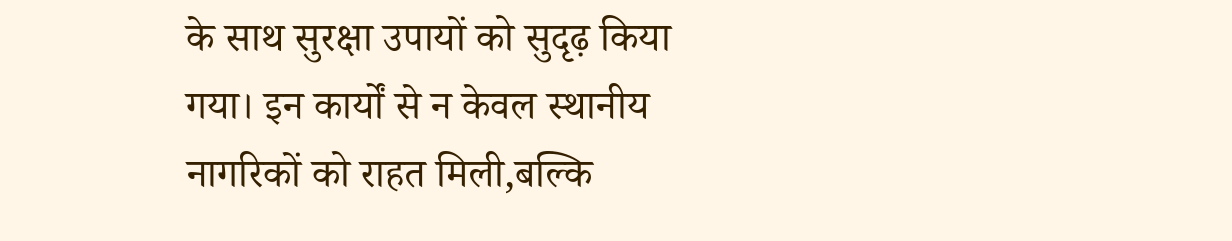के साथ सुरक्षा उपायों को सुदृढ़ किया गया। इन कार्यों से न केवल स्थानीय नागरिकों को राहत मिली,बल्कि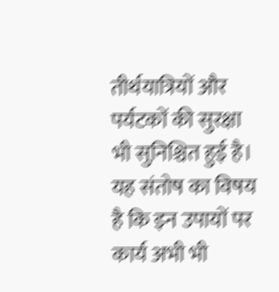तीर्थयात्रियों और पर्यटकों की सुरक्षा भी सुनिश्चित हुई है। यह संतोष का विषय है कि इन उपायों पर कार्य अभी भी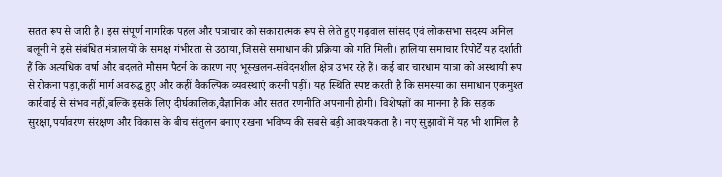सतत रूप से जारी है। इस संपूर्ण नागरिक पहल और पत्राचार को सकारात्मक रूप से लेते हुए गढ़वाल सांसद एवं लोकसभा सदस्य अनिल बलूनी ने इसे संबंधित मंत्रालयों के समक्ष गंभीरता से उठाया,जिससे समाधान की प्रक्रिया को गति मिली। हालिया समाचार रिपोर्टें यह दर्शाती हैं कि अत्यधिक वर्षा और बदलते मौसम पैटर्न के कारण नए भूस्खलन-संवेदनशील क्षेत्र उभर रहे हैं। कई बार चारधाम यात्रा को अस्थायी रूप से रोकना पड़ा,कहीं मार्ग अवरुद्ध हुए और कहीं वैकल्पिक व्यवस्थाएं करनी पड़ीं। यह स्थिति स्पष्ट करती है कि समस्या का समाधान एकमुश्त कार्रवाई से संभव नहीं,बल्कि इसके लिए दीर्घकालिक,वैज्ञानिक और सतत रणनीति अपनानी होगी। विशेषज्ञों का मानना है कि सड़क सुरक्षा,पर्यावरण संरक्षण और विकास के बीच संतुलन बनाए रखना भविष्य की सबसे बड़ी आवश्यकता है। नए सुझावों में यह भी शामिल है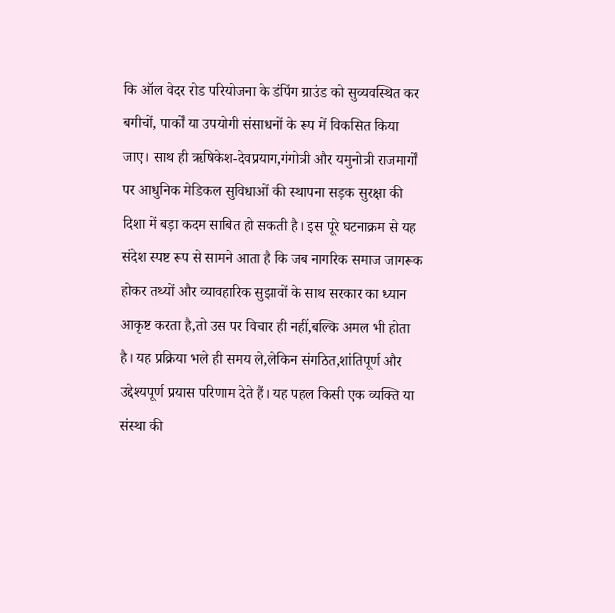कि ऑल वेदर रोड परियोजना के डंपिंग ग्राउंड को सुव्यवस्थित कर बगीचों, पार्कों या उपयोगी संसाधनों के रूप में विकसित किया जाए। साथ ही ऋषिकेश-देवप्रयाग,गंगोत्री और यमुनोत्री राजमार्गों पर आधुनिक मेडिकल सुविधाओं की स्थापना सड़क सुरक्षा की दिशा में बड़ा कदम साबित हो सकती है। इस पूरे घटनाक्रम से यह संदेश स्पष्ट रूप से सामने आता है कि जब नागरिक समाज जागरूक होकर तथ्यों और व्यावहारिक सुझावों के साथ सरकार का ध्यान आकृष्ट करता है,तो उस पर विचार ही नहीं,बल्कि अमल भी होता है। यह प्रक्रिया भले ही समय ले,लेकिन संगठित,शांतिपूर्ण और उद्देश्यपूर्ण प्रयास परिणाम देते हैं। यह पहल किसी एक व्यक्ति या संस्था की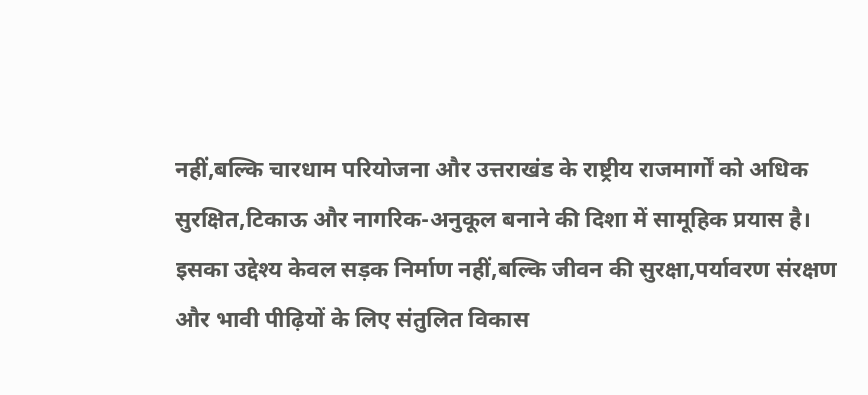नहीं,बल्कि चारधाम परियोजना और उत्तराखंड के राष्ट्रीय राजमार्गों को अधिक सुरक्षित,टिकाऊ और नागरिक-अनुकूल बनाने की दिशा में सामूहिक प्रयास है। इसका उद्देश्य केवल सड़क निर्माण नहीं,बल्कि जीवन की सुरक्षा,पर्यावरण संरक्षण और भावी पीढ़ियों के लिए संतुलित विकास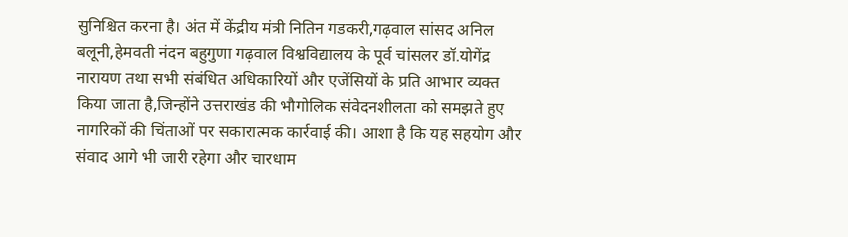सुनिश्चित करना है। अंत में केंद्रीय मंत्री नितिन गडकरी,गढ़वाल सांसद अनिल बलूनी,हेमवती नंदन बहुगुणा गढ़वाल विश्वविद्यालय के पूर्व चांसलर डॉ.योगेंद्र नारायण तथा सभी संबंधित अधिकारियों और एजेंसियों के प्रति आभार व्यक्त किया जाता है,जिन्होंने उत्तराखंड की भौगोलिक संवेदनशीलता को समझते हुए नागरिकों की चिंताओं पर सकारात्मक कार्रवाई की। आशा है कि यह सहयोग और संवाद आगे भी जारी रहेगा और चारधाम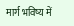मार्ग भविष्य में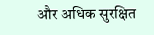और अधिक सुरक्षित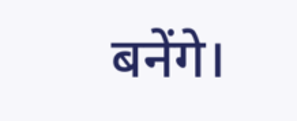बनेंगे।